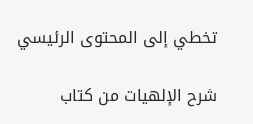تخطي إلى المحتوى الرئيسي

شرح الإلهيات من كتاب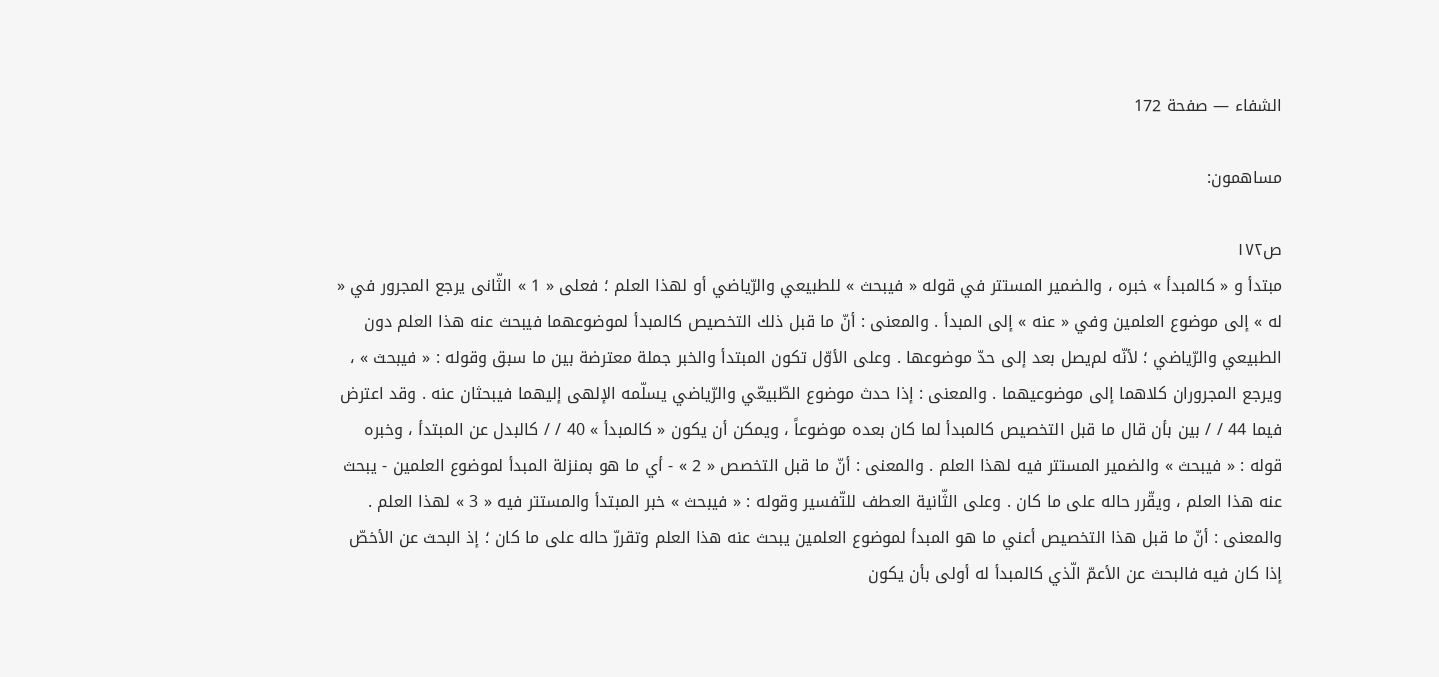الشفاء — صفحة 172

مساهمون:

ص١٧٢
مبتدأ و « كالمبدأ » خبره ، والضمير المستتر في قوله « فيبحث » للطبيعي والرّياضي أو لهذا العلم ؛ فعلى « 1 » الثّانى يرجع المجرور في « له » إلى موضوع العلمين وفي « عنه » إلى المبدأ . والمعنى : أنّ ما قبل ذلك التخصيص كالمبدأ لموضوعهما فيبحث عنه هذا العلم دون الطبيعي والرّياضي ؛ لأنّه لم‌يصل بعد إلى حدّ موضوعها . وعلى الأوّل تكون المبتدأ والخبر جملة معترضة بين ما سبق وقوله : « فيبحث » ، ويرجع المجروران كلاهما إلى موضوعيهما . والمعنى : إذا حدث موضوع الطّبيعّي والرّياضي يسلّمه الإلهى إليهما فيبحثان عنه . وقد اعترض فيما 44 / / بين بأن قال ما قبل التخصيص كالمبدأ لما كان بعده موضوعاً ، ويمكن أن يكون « كالمبدأ » 40 / / كالبدل عن المبتدأ ، وخبره قوله : « فيبحث » والضمير المستتر فيه لهذا العلم . والمعنى : أنّ ما قبل التخصص « 2 » - أي ما هو بمنزلة المبدأ لموضوع العلمين - يبحث عنه هذا العلم ، ويقّرر حاله على ما كان . وعلى الثّانية العطف للتّفسير وقوله : « فيبحث » خبر المبتدأ والمستتر فيه « 3 » لهذا العلم . والمعنى : أنّ ما قبل هذا التخصيص أعني ما هو المبدأ لموضوع العلمين يبحث عنه هذا العلم وتقررّ حاله على ما كان ؛ إذ البحث عن الأخصّ إذا كان فيه فالبحث عن الأعمّ الّذي كالمبدأ له أولى بأن يكون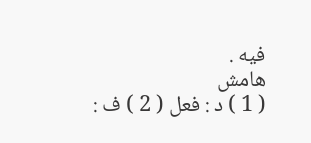فيه .
هامش
( 1 ) د : فعل ( 2 ) ف :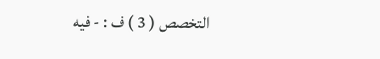التخصص ( 3 ) ف : - فيه